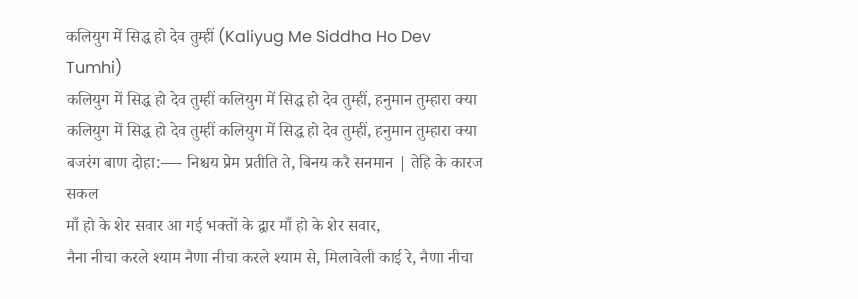कलियुग में सिद्ध हो देव तुम्हीं (Kaliyug Me Siddha Ho Dev Tumhi)
कलियुग में सिद्ध हो देव तुम्हीं कलियुग में सिद्ध हो देव तुम्हीं, हनुमान तुम्हारा क्या
कलियुग में सिद्ध हो देव तुम्हीं कलियुग में सिद्ध हो देव तुम्हीं, हनुमान तुम्हारा क्या
बजरंग बाण दोहा:—- निश्चय प्रेम प्रतीति ते, बिनय करै सनमान | तेहि के कारज सकल
माँ हो के शेर सवार आ गई भक्तों के द्वार माँ हो के शेर सवार,
नैना नीचा करले श्याम नैणा नीचा करले श्याम से, मिलावेली काई रे, नैणा नीचा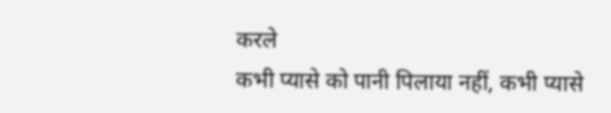करले
कभी प्यासे को पानी पिलाया नहीं, कभी प्यासे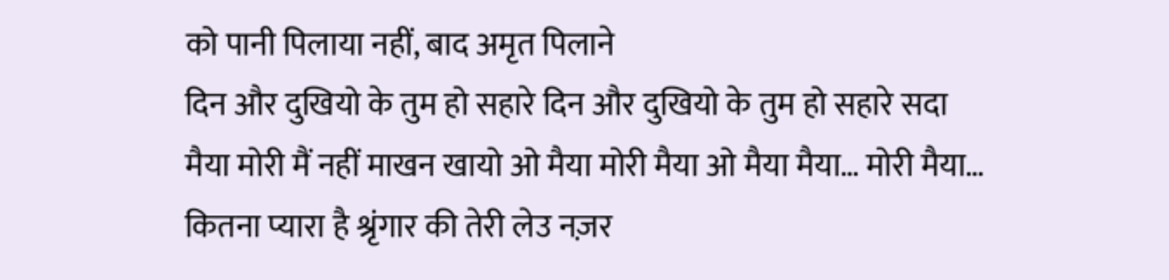को पानी पिलाया नहीं, बाद अमृत पिलाने
दिन और दुखियो के तुम हो सहारे दिन और दुखियो के तुम हो सहारे सदा
मैया मोरी मैं नहीं माखन खायो ओ मैया मोरी मैया ओ मैया मैया… मोरी मैया…
कितना प्यारा है श्रृंगार की तेरी लेउ नज़र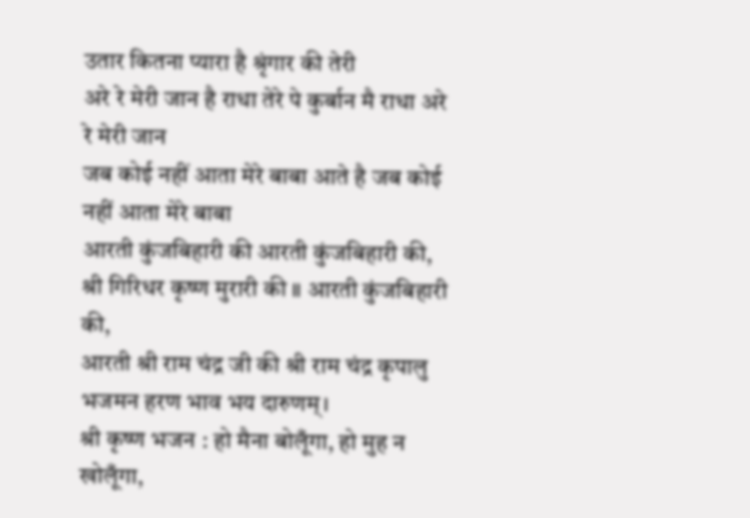उतार कितना प्यारा है श्रृंगार की तेरी
अरे रे मेरी जान है राधा तेरे पे कुर्बान मै राधा अरे रे मेरी जान
जब कोई नहीं आता मेरे बाबा आते है जब कोई नहीं आता मेरे बाबा
आरती कुंजबिहारी की आरती कुंजबिहारी की, श्री गिरिधर कृष्ण मुरारी की ॥ आरती कुंजबिहारी की,
आरती श्री राम चंद्र जी की श्री राम चंद्र कृपालु भजमन हरण भाव भय दारुणम्।
श्री कृष्ण भजन : हो मैना बोलूँगा, हो मुह न खोलूँगा,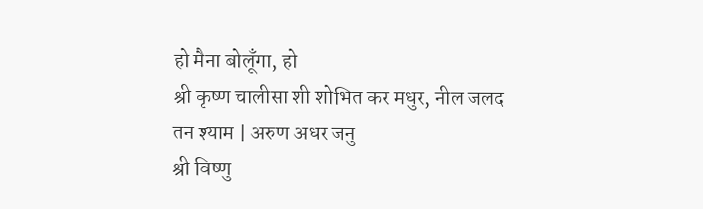हो मैना बोलूँगा, हो
श्री कृष्ण चालीसा शी शोभित कर मधुर, नील जलद तन श्याम | अरुण अधर जनु
श्री विष्णु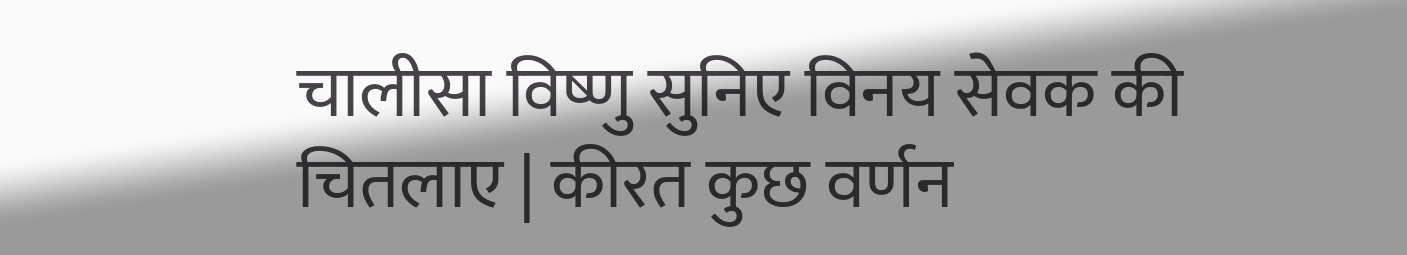चालीसा विष्णु सुनिए विनय सेवक की चितलाए | कीरत कुछ वर्णन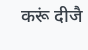करूं दीजै